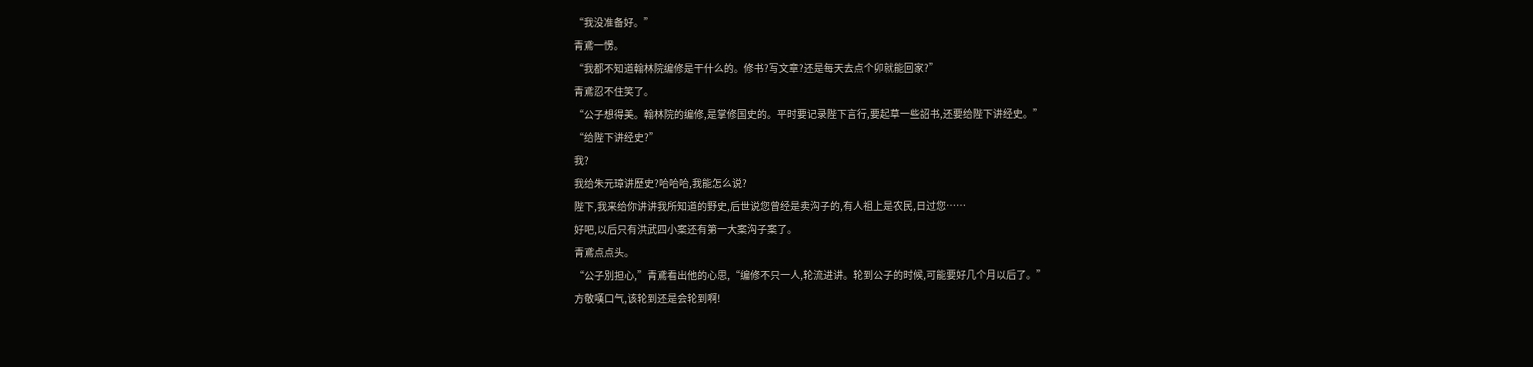“我没准备好。”
青鳶一愣。
“我都不知道翰林院编修是干什么的。修书?写文章?还是每天去点个卯就能回家?”
青鳶忍不住笑了。
“公子想得美。翰林院的编修,是掌修国史的。平时要记录陛下言行,要起草一些詔书,还要给陛下讲经史。”
“给陛下讲经史?”
我?
我给朱元璋讲歷史?哈哈哈,我能怎么说?
陛下,我来给你讲讲我所知道的野史,后世说您曾经是卖沟子的,有人祖上是农民,日过您……
好吧,以后只有洪武四小案还有第一大案沟子案了。
青鳶点点头。
“公子別担心,”青鳶看出他的心思,“编修不只一人,轮流进讲。轮到公子的时候,可能要好几个月以后了。”
方敬嘆口气,该轮到还是会轮到啊!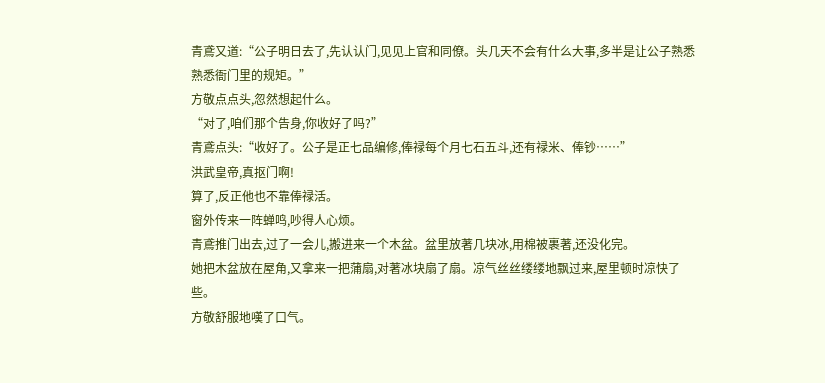青鳶又道:“公子明日去了,先认认门,见见上官和同僚。头几天不会有什么大事,多半是让公子熟悉熟悉衙门里的规矩。”
方敬点点头,忽然想起什么。
“对了,咱们那个告身,你收好了吗?”
青鳶点头:“收好了。公子是正七品编修,俸禄每个月七石五斗,还有禄米、俸钞……”
洪武皇帝,真抠门啊!
算了,反正他也不靠俸禄活。
窗外传来一阵蝉鸣,吵得人心烦。
青鳶推门出去,过了一会儿,搬进来一个木盆。盆里放著几块冰,用棉被裹著,还没化完。
她把木盆放在屋角,又拿来一把蒲扇,对著冰块扇了扇。凉气丝丝缕缕地飘过来,屋里顿时凉快了些。
方敬舒服地嘆了口气。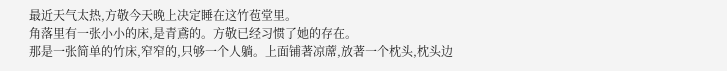最近天气太热,方敬今天晚上决定睡在这竹苞堂里。
角落里有一张小小的床,是青鳶的。方敬已经习惯了她的存在。
那是一张简单的竹床,窄窄的,只够一个人躺。上面铺著凉蓆,放著一个枕头,枕头边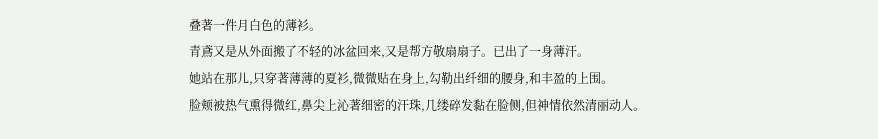叠著一件月白色的薄衫。
青鳶又是从外面搬了不轻的冰盆回来,又是帮方敬扇扇子。已出了一身薄汗。
她站在那儿,只穿著薄薄的夏衫,微微贴在身上,勾勒出纤细的腰身,和丰盈的上围。
脸颊被热气熏得微红,鼻尖上沁著细密的汗珠,几缕碎发黏在脸侧,但神情依然清丽动人。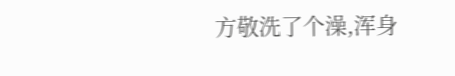方敬洗了个澡,浑身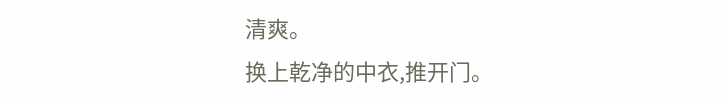清爽。
换上乾净的中衣,推开门。